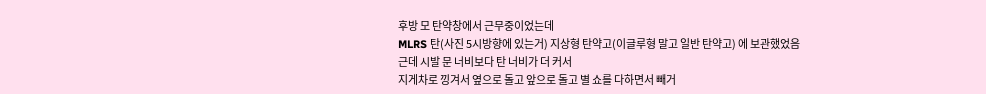후방 모 탄약창에서 근무중이었는데
MLRS 탄(사진 5시방향에 있는거) 지상형 탄약고(이글루형 말고 일반 탄약고) 에 보관했었음
근데 시발 문 너비보다 탄 너비가 더 커서
지게차로 낑겨서 옆으로 돌고 앞으로 돌고 별 쇼를 다하면서 빼거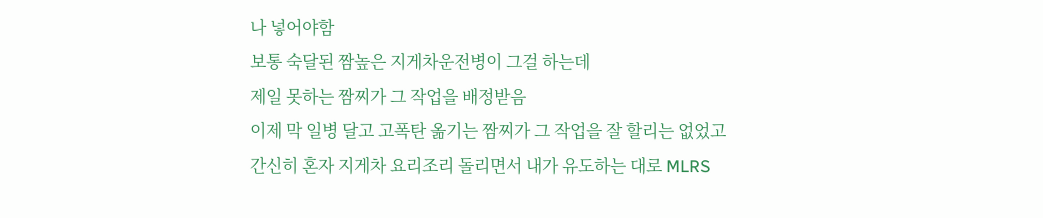나 넣어야함
보통 숙달된 짬높은 지게차운전병이 그걸 하는데
제일 못하는 짬찌가 그 작업을 배정받음
이제 막 일병 달고 고폭탄 옮기는 짬찌가 그 작업을 잘 할리는 없었고
간신히 혼자 지게차 요리조리 돌리면서 내가 유도하는 대로 MLRS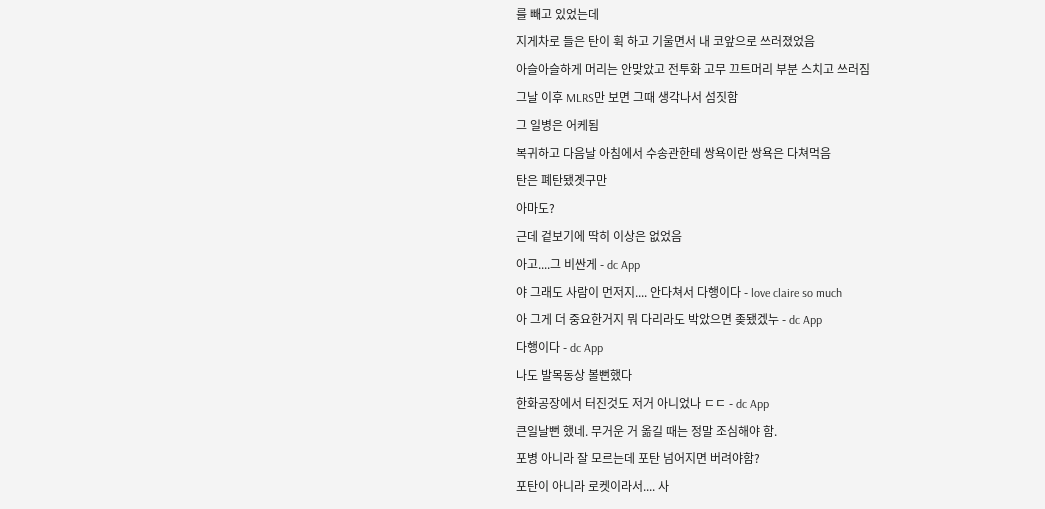를 빼고 있었는데
지게차로 들은 탄이 휙 하고 기울면서 내 코앞으로 쓰러졌었음
아슬아슬하게 머리는 안맞았고 전투화 고무 끄트머리 부분 스치고 쓰러짐
그날 이후 MLRS만 보면 그때 생각나서 섬짓함
그 일병은 어케됨
복귀하고 다음날 아침에서 수송관한테 쌍욕이란 쌍욕은 다쳐먹음
탄은 폐탄됐곗구만
아마도?
근데 겉보기에 딱히 이상은 없었음
아고....그 비싼게 - dc App
야 그래도 사람이 먼저지.... 안다쳐서 다행이다 - love claire so much
아 그게 더 중요한거지 뭐 다리라도 박았으면 좆됐겠누 - dc App
다행이다 - dc App
나도 발목동상 볼뻔했다
한화공장에서 터진것도 저거 아니었나 ㄷㄷ - dc App
큰일날뻔 했네. 무거운 거 옮길 때는 정말 조심해야 함.
포병 아니라 잘 모르는데 포탄 넘어지면 버려야함?
포탄이 아니라 로켓이라서.... 사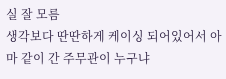실 잘 모름
생각보다 딴딴하게 케이싱 되어있어서 아마 같이 간 주무관이 누구냐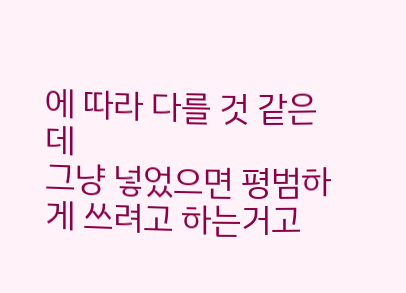에 따라 다를 것 같은데
그냥 넣었으면 평범하게 쓰려고 하는거고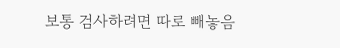보통 검사하려면 따로 빼놓음